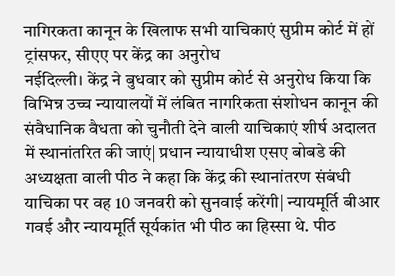नागिरकता कानून के खिलाफ सभी याचिकाएं सुप्रीम कोर्ट में हों ट्रांसफर, सीएए पर केंद्र का अनुरोध
नईदिल्ली। केंद्र ने बुधवार को सुप्रीम कोर्ट से अनुरोध किया कि विभिन्न उच्च न्यायालयों में लंबित नागरिकता संशोधन कानून की संवैधानिक वैधता को चुनौती देने वाली याचिकाएं शीर्ष अदालत में स्थानांतरित की जाएं| प्रधान न्यायाधीश एसए बोबडे की अध्यक्षता वाली पीठ ने कहा कि केंद्र की स्थानांतरण संबंधी याचिका पर वह 10 जनवरी को सुनवाई करेंगी| न्यायमूर्ति बीआर गवई और न्यायमूर्ति सूर्यकांत भी पीठ का हिस्सा थे. पीठ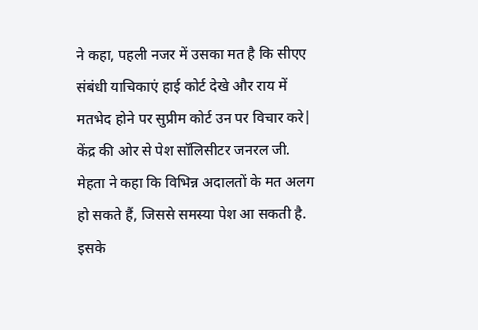ने कहा, पहली नजर में उसका मत है कि सीएए संबंधी याचिकाएं हाई कोर्ट देखे और राय में मतभेद होने पर सुप्रीम कोर्ट उन पर विचार करे|
केंद्र की ओर से पेश सॉलिसीटर जनरल जी. मेहता ने कहा कि विभिन्न अदालतों के मत अलग हो सकते हैं, जिससे समस्या पेश आ सकती है. इसके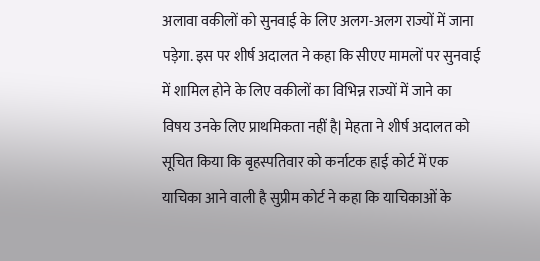अलावा वकीलों को सुनवाई के लिए अलग-अलग राज्यों में जाना पड़ेगा. इस पर शीर्ष अदालत ने कहा कि सीएए मामलों पर सुनवाई में शामिल होने के लिए वकीलों का विभिन्न राज्यों में जाने का विषय उनके लिए प्राथमिकता नहीं है| मेहता ने शीर्ष अदालत को सूचित किया कि बृहस्पतिवार को कर्नाटक हाई कोर्ट में एक याचिका आने वाली है सुप्रीम कोर्ट ने कहा कि याचिकाओं के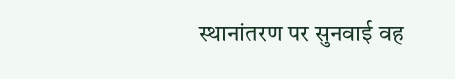स्थानांतरण पर सुनवाई वह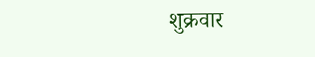शुक्रवार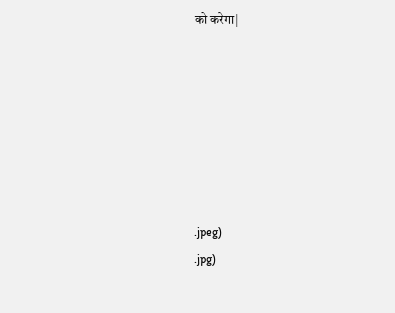को करेगा|







.jpeg)
.jpg)